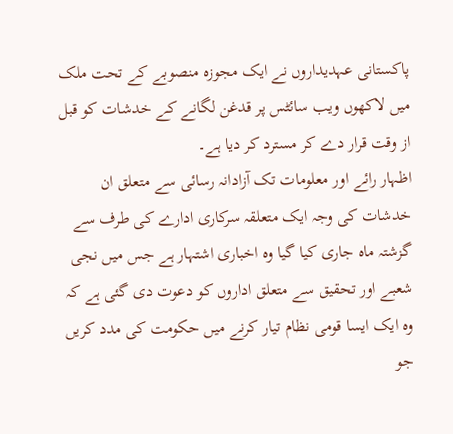پاکستانی عہدیداروں نے ایک مجوزہ منصوبے کے تحت ملک میں لاکھوں ویب سائٹس پر قدغن لگانے کے خدشات کو قبل از وقت قرار دے کر مسترد کر دیا ہے۔
اظہار رائے اور معلومات تک آزادانہ رسائی سے متعلق ان خدشات کی وجہ ایک متعلقہ سرکاری ادارے کی طرف سے گزشتہ ماہ جاری کیا گیا وہ اخباری اشتہار ہے جس میں نجی شعبے اور تحقیق سے متعلق اداروں کو دعوت دی گئی ہے کہ وہ ایک ایسا قومی نظام تیار کرنے میں حکومت کی مدد کریں جو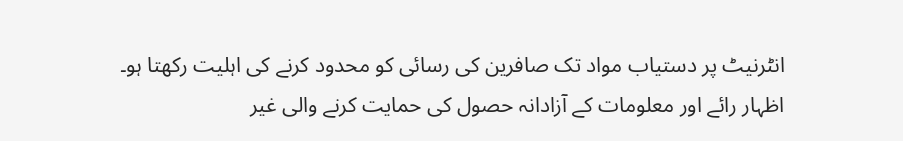انٹرنیٹ پر دستیاب مواد تک صافرین کی رسائی کو محدود کرنے کی اہلیت رکھتا ہو۔
اظہار رائے اور معلومات کے آزادانہ حصول کی حمایت کرنے والی غیر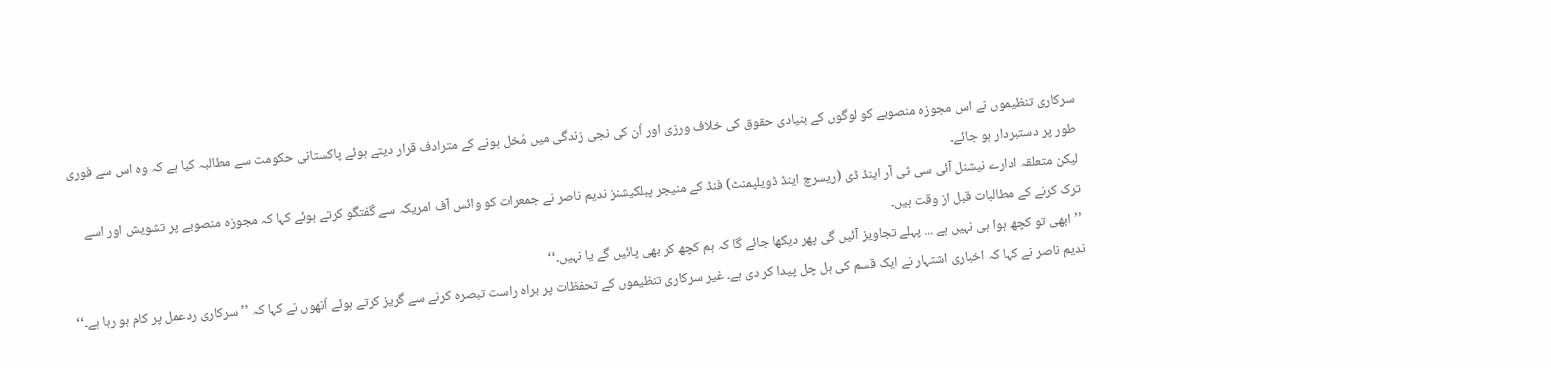سرکاری تنظیموں نے اس مجوزہ منصوبے کو لوگوں کے بنیادی حقوق کی خلاف ورزی اور اُن کی نجی زندگی میں مُخل ہونے کے مترادف قرار دیتے ہوئے پاکستانی حکومت سے مطالبہ کیا ہے کہ وہ اس سے فوری طور پر دستبردار ہو جائے۔
لیکن متعلقہ ادارے نیشنل آئی سی ٹی آر اینڈ ڈی (ریسرچ اینڈ ڈویلپمنٹ) فنڈ کے منیجر پبلکیشنز ندیم ناصر نے جمعرات کو وائس آف امریکہ سے گفتگو کرتے ہوئے کہا کہ مجوزہ منصوبے پر تشویش اور اسے ترک کرنے کے مطالبات قبل از وقت ہیں۔
’’ابھی تو کچھ ہوا ہی نہیں ہے ... پہلے تجاویز آئیں گی پھر دیکھا جائے گا کہ ہم کچھ کر بھی پائیں گے یا نہیں۔‘‘
ندیم ناصر نے کہا کہ اخباری اشتہار نے ایک قسم کی ہل چل پیدا کر دی ہے۔ غیر سرکاری تنظیموں کے تحفظات پر براہ راست تبصرہ کرنے سے گریز کرتے ہوئے اُنھوں نے کہا کہ ’’ سرکاری ردعمل پر کام ہو رہا ہے۔‘‘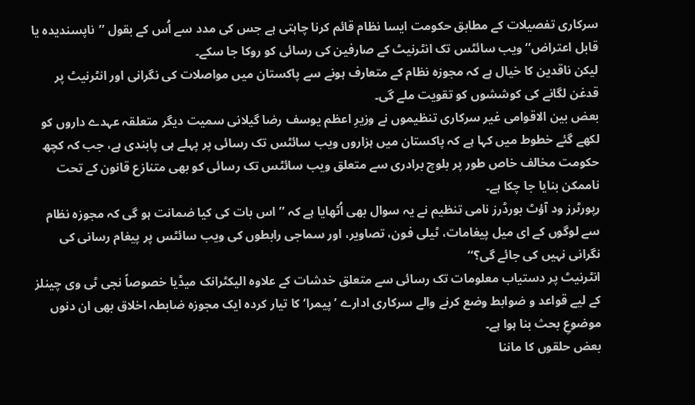سرکاری تفصیلات کے مطابق حکومت ایسا نظام قائم کرنا چاہتی ہے جس کی مدد سے اُس کے بقول ’’ناپسندیدہ یا قابل اعتراض‘‘ ویب سائٹس تک انٹرنیٹ کے صارفین کی رسائی کو روکا جا سکے۔
لیکن ناقدین کا خیال ہے کہ مجوزہ نظام کے متعارف ہونے سے پاکستان میں مواصلات کی نگرانی اور انٹرنیٹ پر قدغن لگانے کی کوششوں کو تقویت ملے گی۔
بعض بین الاقوامی غیر سرکاری تنظیموں نے وزیرِ اعظم یوسف رضا گیلانی سمیت دیگر متعلقہ عہدے داروں کو لکھے گئے خطوط میں کہا ہے کہ پاکستان میں ہزاروں ویب سائٹس تک رسائی پر پہلے ہی پابندی ہے، جب کہ کچھ حکومت مخالف خاص طور پر بلوچ برادری سے متعلق ویب سائٹس تک رسائی کو بھی متنازع قانون کے تحت ناممکن بنایا جا چکا ہے۔
رپورٹرز ود آؤٹ بورڈرز نامی تنظیم نے یہ سوال بھی اُٹھایا ہے کہ ’’اس بات کی کیا ضمانت ہو گی کہ مجوزہ نظام سے لوگوں کے ای میل پیغامات، ٹیلی فون، تصاویر، اور سماجی رابطوں کی ویب سائٹس پر پیغام رسانی کی نگرانی نہیں کی جائے گی؟‘‘
انٹرنیٹ پر دستیاب معلومات تک رسائی سے متعلق خدشات کے علاوہ الیکٹرانک میڈیا خصوصاً نجی ٹی وی چینلز کے لیے قواعد و ضوابط وضع کرنے والے سرکاری ادارے ’پیمرا‘ کا تیار کردہ ایک مجوزہ ضابطہ اخلاق بھی ان دنوں موضوعِ بحث بنا ہوا ہے۔
بعض حلقوں کا ماننا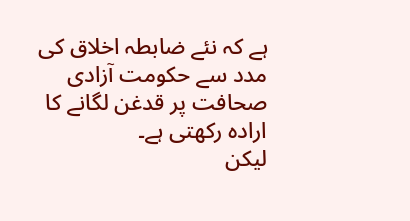ہے کہ نئے ضابطہ اخلاق کی مدد سے حکومت آزادی صحافت پر قدغن لگانے کا ارادہ رکھتی ہے۔
لیکن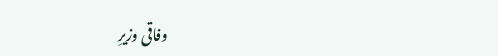وفاقی وزیرِ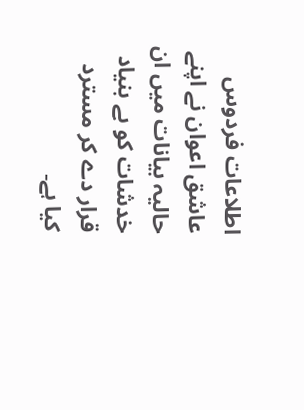اطلاعات فردوس عاشق اعوان نے اپنے حالیہ بیانات میں ان خدشات کو بے بنیاد قرار دے کر مسترد کیا ہے۔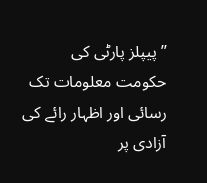’’پیپلز پارٹی کی حکومت معلومات تک رسائی اور اظہار رائے کی آزادی پر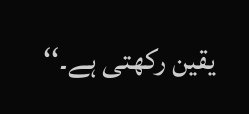یقین رکھتی ہے۔‘‘